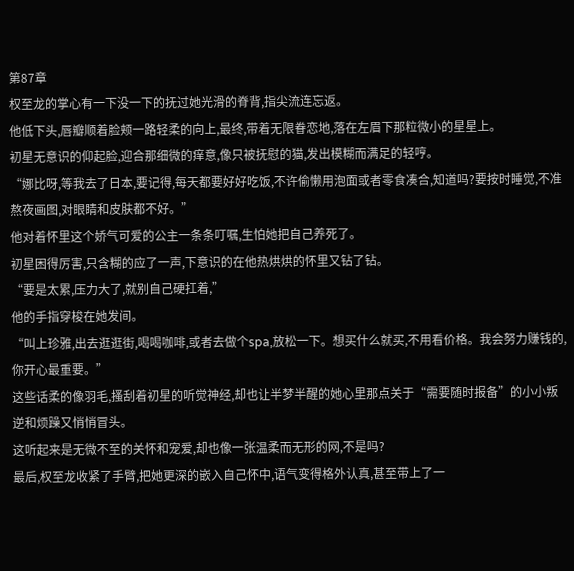第87章
权至龙的掌心有一下没一下的抚过她光滑的脊背,指尖流连忘返。
他低下头,唇瓣顺着脸颊一路轻柔的向上,最终,带着无限眷恋地,落在左眉下那粒微小的星星上。
初星无意识的仰起脸,迎合那细微的痒意,像只被抚慰的猫,发出模糊而满足的轻哼。
“娜比呀,等我去了日本,要记得,每天都要好好吃饭,不许偷懒用泡面或者零食凑合,知道吗?要按时睡觉,不准熬夜画图,对眼睛和皮肤都不好。”
他对着怀里这个娇气可爱的公主一条条叮嘱,生怕她把自己养死了。
初星困得厉害,只含糊的应了一声,下意识的在他热烘烘的怀里又钻了钻。
“要是太累,压力大了,就别自己硬扛着,”
他的手指穿梭在她发间。
“叫上珍雅,出去逛逛街,喝喝咖啡,或者去做个spa,放松一下。想买什么就买,不用看价格。我会努力赚钱的,你开心最重要。”
这些话柔的像羽毛,搔刮着初星的听觉神经,却也让半梦半醒的她心里那点关于“需要随时报备”的小小叛逆和烦躁又悄悄冒头。
这听起来是无微不至的关怀和宠爱,却也像一张温柔而无形的网,不是吗?
最后,权至龙收紧了手臂,把她更深的嵌入自己怀中,语气变得格外认真,甚至带上了一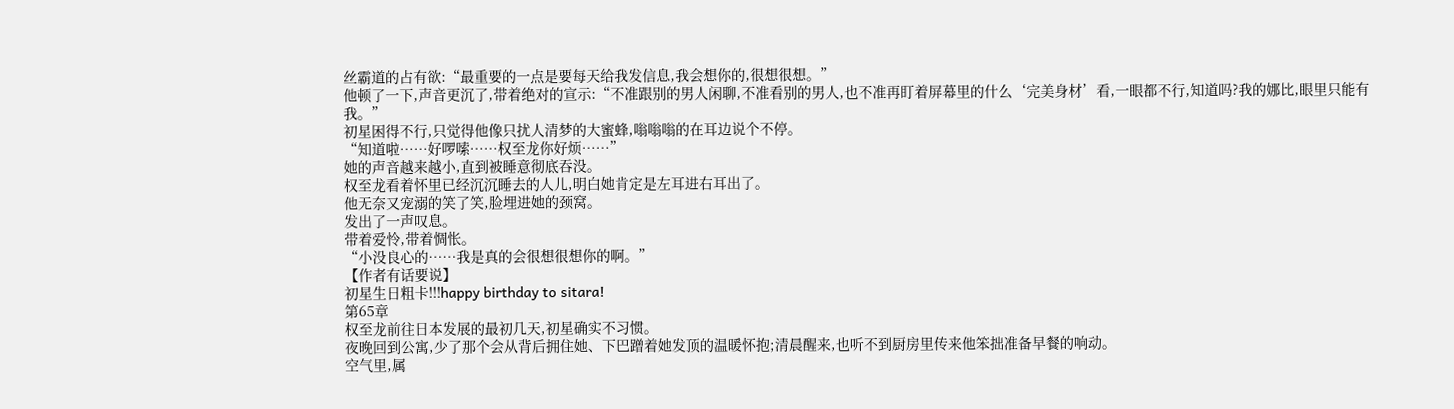丝霸道的占有欲:“最重要的一点是要每天给我发信息,我会想你的,很想很想。”
他顿了一下,声音更沉了,带着绝对的宣示:“不准跟别的男人闲聊,不准看别的男人,也不准再盯着屏幕里的什么‘完美身材’看,一眼都不行,知道吗?我的娜比,眼里只能有我。”
初星困得不行,只觉得他像只扰人清梦的大蜜蜂,嗡嗡嗡的在耳边说个不停。
“知道啦……好啰嗦……权至龙你好烦……”
她的声音越来越小,直到被睡意彻底吞没。
权至龙看着怀里已经沉沉睡去的人儿,明白她肯定是左耳进右耳出了。
他无奈又宠溺的笑了笑,脸埋进她的颈窝。
发出了一声叹息。
带着爱怜,带着惆怅。
“小没良心的……我是真的会很想很想你的啊。”
【作者有话要说】
初星生日粗卡!!!happy birthday to sitara!
第65章
权至龙前往日本发展的最初几天,初星确实不习惯。
夜晚回到公寓,少了那个会从背后拥住她、下巴蹭着她发顶的温暖怀抱;清晨醒来,也听不到厨房里传来他笨拙准备早餐的响动。
空气里,属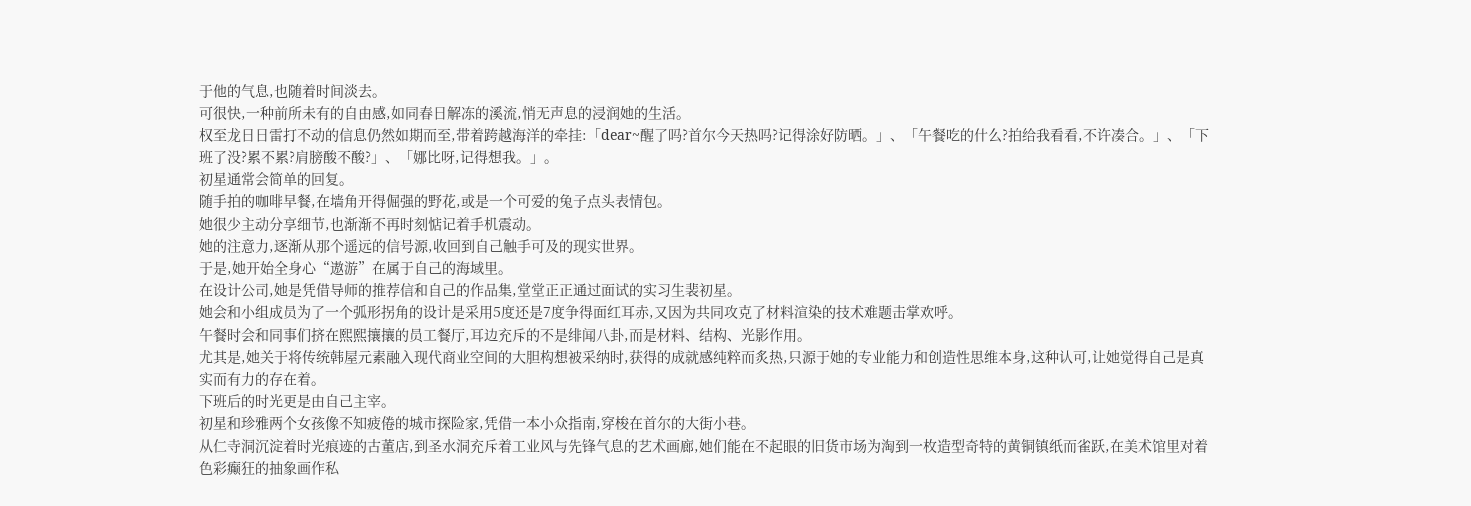于他的气息,也随着时间淡去。
可很快,一种前所未有的自由感,如同春日解冻的溪流,悄无声息的浸润她的生活。
权至龙日日雷打不动的信息仍然如期而至,带着跨越海洋的牵挂:「dear~醒了吗?首尔今天热吗?记得涂好防晒。」、「午餐吃的什么?拍给我看看,不许凑合。」、「下班了没?累不累?肩膀酸不酸?」、「娜比呀,记得想我。」。
初星通常会简单的回复。
随手拍的咖啡早餐,在墙角开得倔强的野花,或是一个可爱的兔子点头表情包。
她很少主动分享细节,也渐渐不再时刻惦记着手机震动。
她的注意力,逐渐从那个遥远的信号源,收回到自己触手可及的现实世界。
于是,她开始全身心“遨游”在属于自己的海域里。
在设计公司,她是凭借导师的推荐信和自己的作品集,堂堂正正通过面试的实习生裴初星。
她会和小组成员为了一个弧形拐角的设计是采用5度还是7度争得面红耳赤,又因为共同攻克了材料渲染的技术难题击掌欢呼。
午餐时会和同事们挤在熙熙攘攘的员工餐厅,耳边充斥的不是绯闻八卦,而是材料、结构、光影作用。
尤其是,她关于将传统韩屋元素融入现代商业空间的大胆构想被采纳时,获得的成就感纯粹而炙热,只源于她的专业能力和创造性思维本身,这种认可,让她觉得自己是真实而有力的存在着。
下班后的时光更是由自己主宰。
初星和珍雅两个女孩像不知疲倦的城市探险家,凭借一本小众指南,穿梭在首尔的大街小巷。
从仁寺洞沉淀着时光痕迹的古董店,到圣水洞充斥着工业风与先锋气息的艺术画廊,她们能在不起眼的旧货市场为淘到一枚造型奇特的黄铜镇纸而雀跃,在美术馆里对着色彩癫狂的抽象画作私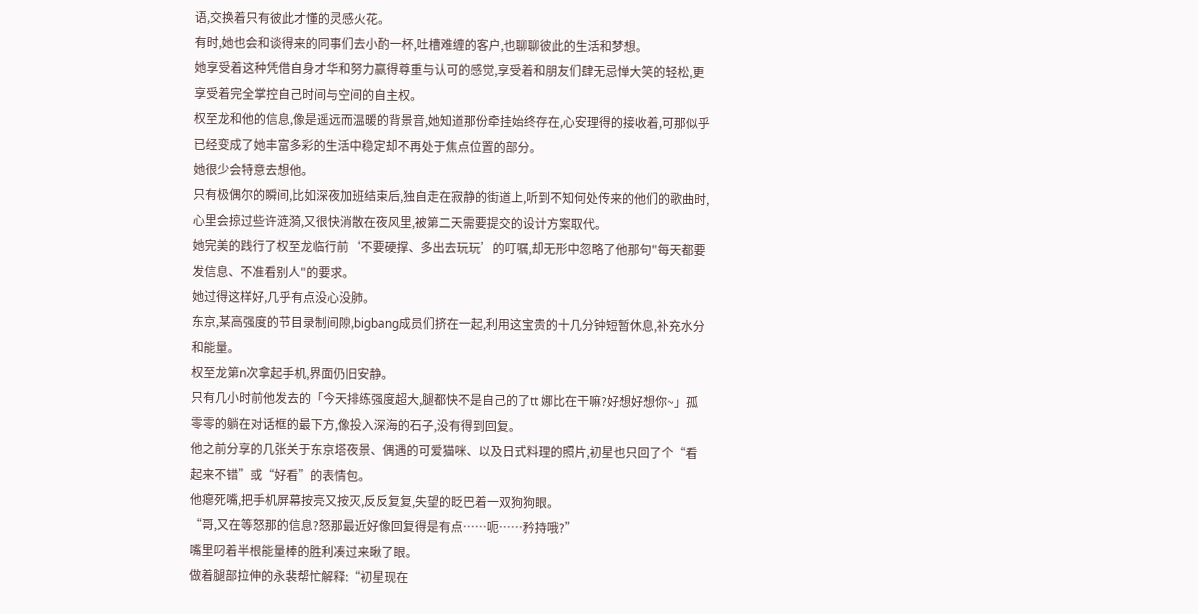语,交换着只有彼此才懂的灵感火花。
有时,她也会和谈得来的同事们去小酌一杯,吐槽难缠的客户,也聊聊彼此的生活和梦想。
她享受着这种凭借自身才华和努力赢得尊重与认可的感觉,享受着和朋友们肆无忌惮大笑的轻松,更享受着完全掌控自己时间与空间的自主权。
权至龙和他的信息,像是遥远而温暖的背景音,她知道那份牵挂始终存在,心安理得的接收着,可那似乎已经变成了她丰富多彩的生活中稳定却不再处于焦点位置的部分。
她很少会特意去想他。
只有极偶尔的瞬间,比如深夜加班结束后,独自走在寂静的街道上,听到不知何处传来的他们的歌曲时,心里会掠过些许涟漪,又很快消散在夜风里,被第二天需要提交的设计方案取代。
她完美的践行了权至龙临行前‘不要硬撑、多出去玩玩’的叮嘱,却无形中忽略了他那句"每天都要发信息、不准看别人"的要求。
她过得这样好,几乎有点没心没肺。
东京,某高强度的节目录制间隙,bigbang成员们挤在一起,利用这宝贵的十几分钟短暂休息,补充水分和能量。
权至龙第n次拿起手机,界面仍旧安静。
只有几小时前他发去的「今天排练强度超大,腿都快不是自己的了tt 娜比在干嘛?好想好想你~」孤零零的躺在对话框的最下方,像投入深海的石子,没有得到回复。
他之前分享的几张关于东京塔夜景、偶遇的可爱猫咪、以及日式料理的照片,初星也只回了个“看起来不错”或“好看”的表情包。
他瘪死嘴,把手机屏幕按亮又按灭,反反复复,失望的眨巴着一双狗狗眼。
“哥,又在等怒那的信息?怒那最近好像回复得是有点……呃……矜持哦?”
嘴里叼着半根能量棒的胜利凑过来瞅了眼。
做着腿部拉伸的永裴帮忙解释:“初星现在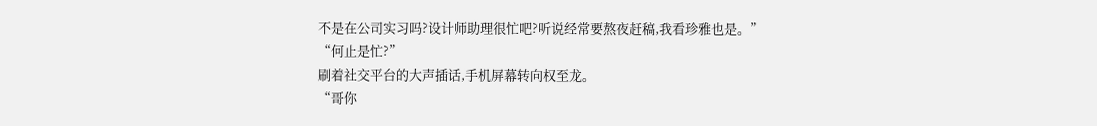不是在公司实习吗?设计师助理很忙吧?听说经常要熬夜赶稿,我看珍雅也是。”
“何止是忙?”
刷着社交平台的大声插话,手机屏幕转向权至龙。
“哥你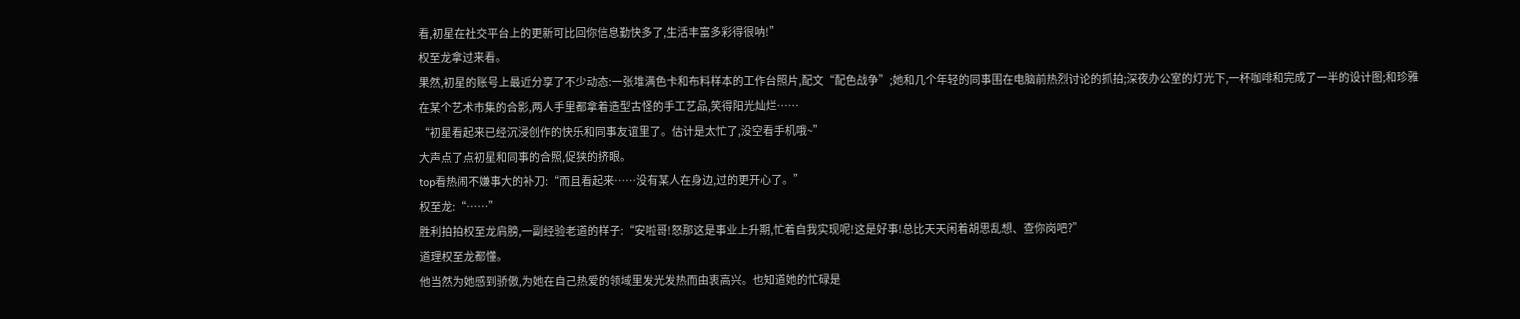看,初星在社交平台上的更新可比回你信息勤快多了,生活丰富多彩得很呐!”
权至龙拿过来看。
果然,初星的账号上最近分享了不少动态:一张堆满色卡和布料样本的工作台照片,配文“配色战争”;她和几个年轻的同事围在电脑前热烈讨论的抓拍;深夜办公室的灯光下,一杯咖啡和完成了一半的设计图;和珍雅在某个艺术市集的合影,两人手里都拿着造型古怪的手工艺品,笑得阳光灿烂……
“初星看起来已经沉浸创作的快乐和同事友谊里了。估计是太忙了,没空看手机哦~”
大声点了点初星和同事的合照,促狭的挤眼。
top看热闹不嫌事大的补刀:“而且看起来……没有某人在身边,过的更开心了。”
权至龙:“……”
胜利拍拍权至龙肩膀,一副经验老道的样子:“安啦哥!怒那这是事业上升期,忙着自我实现呢!这是好事!总比天天闲着胡思乱想、查你岗吧?”
道理权至龙都懂。
他当然为她感到骄傲,为她在自己热爱的领域里发光发热而由衷高兴。也知道她的忙碌是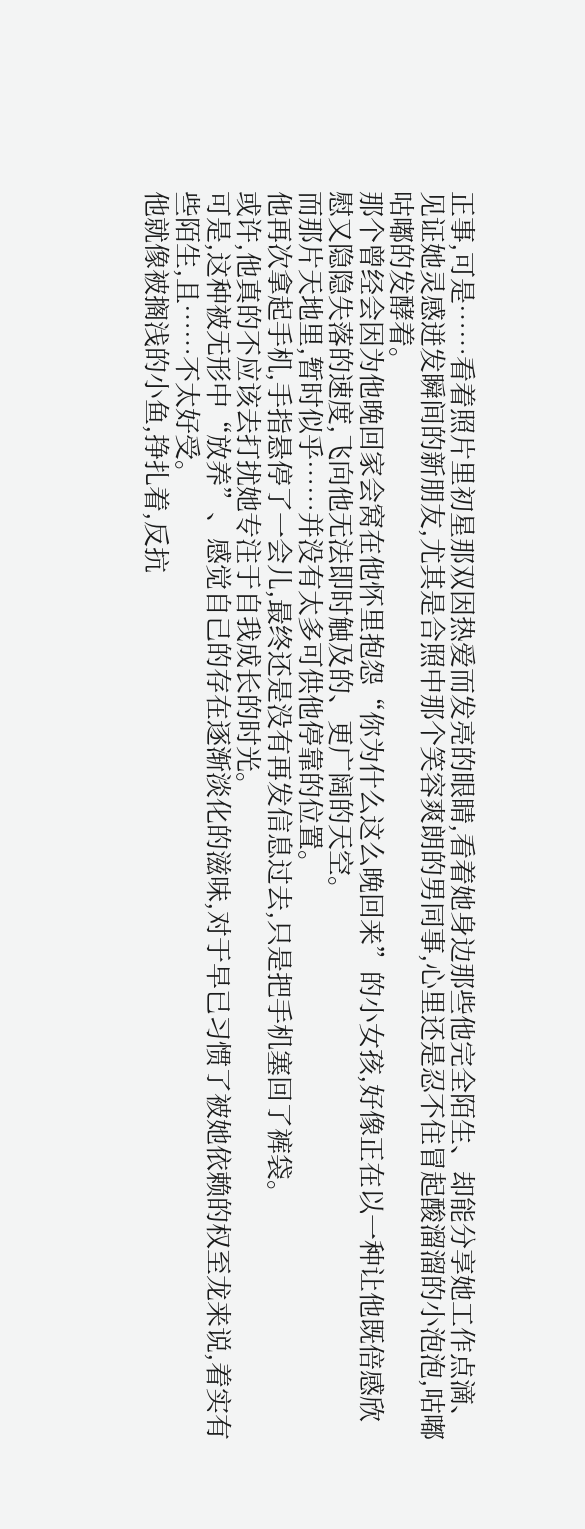正事,可是……看着照片里初星那双因热爱而发亮的眼睛,看着她身边那些他完全陌生、却能分享她工作点滴、见证她灵感迸发瞬间的新朋友,尤其是合照中那个笑容爽朗的男同事,心里还是忍不住冒起酸溜溜的小泡泡,咕嘟咕嘟的发酵着。
那个曾经会因为他晚回家会窝在他怀里抱怨“你为什么这么晚回来”的小女孩,好像正在以一种让他既倍感欣慰又隐隐失落的速度,飞向他无法即时触及的、更广阔的天空。
而那片天地里,暂时似乎……并没有太多可供他停靠的位置。
他再次拿起手机,手指悬停了一会儿,最终还是没有再发信息过去,只是把手机塞回了裤袋。
或许,他真的不应该去打扰她专注于自我成长的时光。
可是,这种被无形中“放养”、感觉自己的存在逐渐淡化的滋味,对于早已习惯了被她依赖的权至龙来说,着实有些陌生,且……不太好受。
他就像被搁浅的小鱼,挣扎着,反抗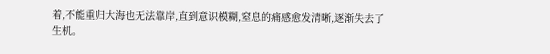着,不能重归大海也无法靠岸,直到意识模糊,窒息的痛感愈发清晰,逐渐失去了生机。